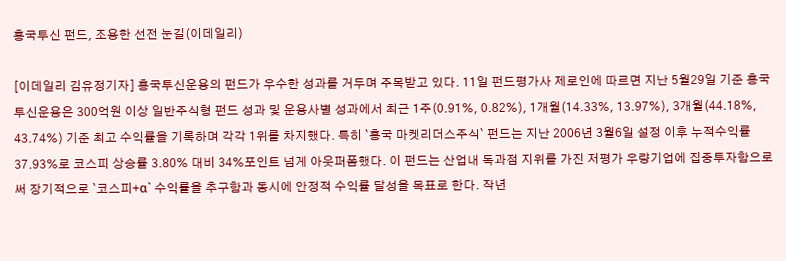흥국투신 펀드, 조용한 선전 눈길(이데일리)

[이데일리 김유정기자] 흥국투신운용의 펀드가 우수한 성과를 거두며 주목받고 있다. 11일 펀드평가사 제로인에 따르면 지난 5월29일 기준 흥국투신운용은 300억원 이상 일반주식형 펀드 성과 및 운용사별 성과에서 최근 1주(0.91%, 0.82%), 1개월(14.33%, 13.97%), 3개월(44.18%, 43.74%) 기준 최고 수익률을 기록하며 각각 1위를 차지했다. 특히 `흥국 마켓리더스주식` 펀드는 지난 2006년 3월6일 설정 이후 누적수익률 37.93%로 코스피 상승률 3.80% 대비 34%포인트 넘게 아웃퍼폼했다. 이 펀드는 산업내 독과점 지위를 가진 저평가 우량기업에 집중투자함으로써 장기적으로 `코스피+α` 수익률을 추구함과 동시에 안정적 수익률 달성을 목표로 한다. 작년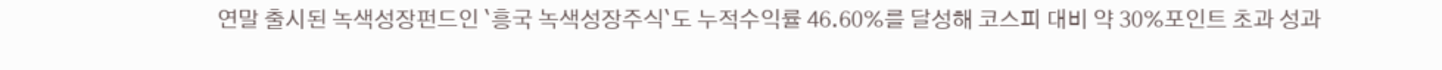연말 출시된 녹색성장펀드인 `흥국 녹색성장주식`도 누적수익률 46.60%를 달성해 코스피 대비 약 30%포인트 초과 성과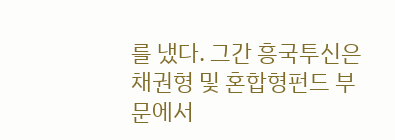를 냈다. 그간 흥국투신은 채권형 및 혼합형펀드 부문에서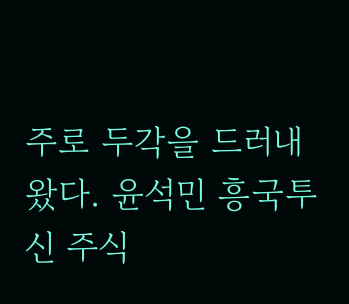주로 두각을 드러내왔다. 윤석민 흥국투신 주식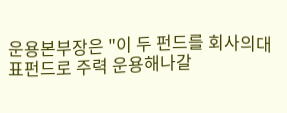운용본부장은 "이 두 펀드를 회사의대표펀드로 주력 운용해나갈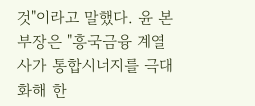것"이라고 말했다. 윤 본부장은 "흥국금융 계열사가 통합시너지를 극대화해 한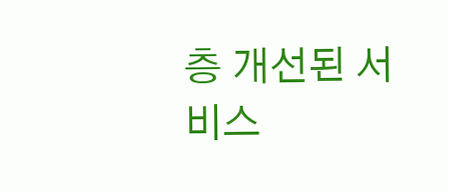층 개선된 서비스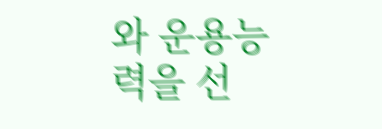와 운용능력을 선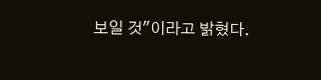보일 것"이라고 밝혔다.